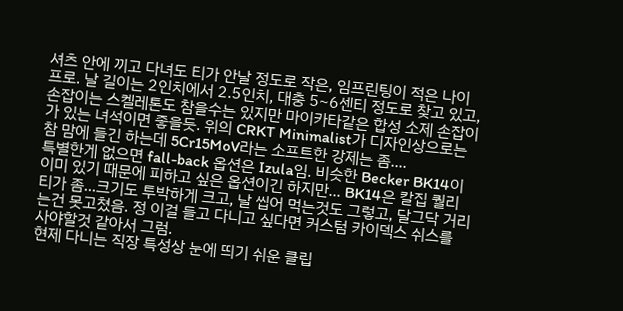셔츠 안에 끼고 다녀도 티가 안날 정도로 작은, 임프린팅이 적은 나이프로. 날 길이는 2인치에서 2.5인치, 대충 5~6센티 정도로 찾고 있고, 손잡이는 스켈레톤도 참을수는 있지만 마이카타같은 합성 소제 손잡이가 있는 녀석이면 좋을듯. 위의 CRKT Minimalist가 디자인상으로는 참 맘에 들긴 하는데 5Cr15MoV라는 소프트한 강제는 좀....
특별한게 없으면 fall-back 옵션은 Izula임. 비슷한 Becker BK14이 이미 있기 때문에 피하고 싶은 옵션이긴 하지만... BK14은 칼집 퀄리티가 좀...크기도 투박하게 크고, 날 씹어 먹는것도 그렇고, 달그닥 거리는건 못고쳤음. 정 이걸 들고 다니고 싶다면 커스텀 카이덱스 쉬스를 사야할것 같아서 그럼.
현제 다니는 직장 특성상 눈에 띄기 쉬운 클립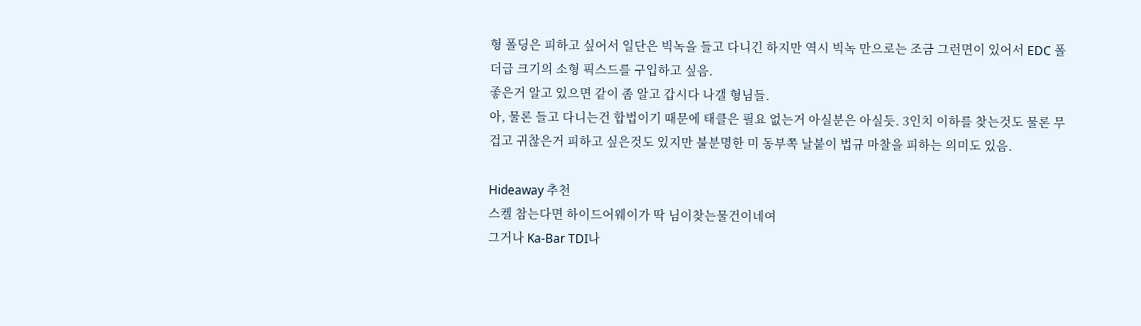형 폴딩은 피하고 싶어서 일단은 빅녹을 들고 다니긴 하지만 역시 빅녹 만으로는 조금 그런면이 있어서 EDC 폴더급 크기의 소형 픽스드를 구입하고 싶음.
좋은거 알고 있으면 같이 좀 알고 갑시다 나갤 형님들.
아, 물론 들고 다니는건 합법이기 때문에 태클은 필요 없는거 아실분은 아실듯. 3인치 이하를 찾는것도 물론 무겁고 귀찮은거 피하고 싶은것도 있지만 불분명한 미 동부쪽 날붙이 법규 마찰을 피하는 의미도 있음.

Hideaway 추천
스켈 참는다면 하이드어웨이가 딱 님이찾는물건이네여
그거나 Ka-Bar TDI나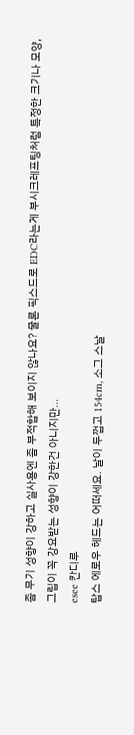좀 무기 성향이 강하고 실사용엔 좀 부적합해 보이지 않나요? 물론 픽스드로 EDC라는게 부시크레프팅처럼 특정한 크기나 모양, 그립이 꼭 강요받는 성향이 강한건 아니지만...
esee 칸디루
탑스 에로우 헤드는 어떠세요. 날이 두껍고 154cm, 소그 스날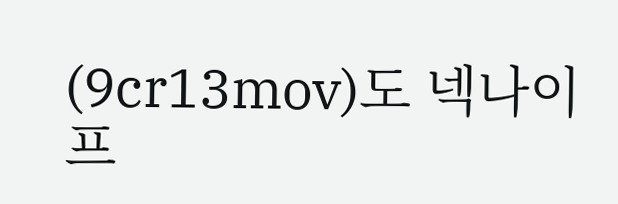(9cr13mov)도 넥나이프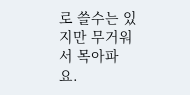로 쓸수는 있지만 무거워서 목아파요.